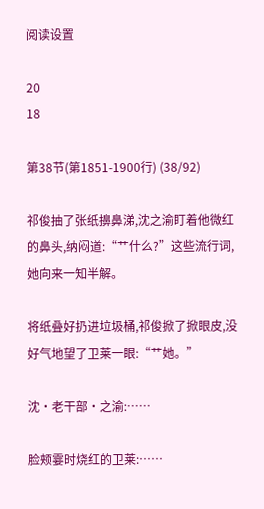阅读设置

20
18

第38节(第1851-1900行) (38/92)

祁俊抽了张纸擤鼻涕,沈之渝盯着他微红的鼻头,纳闷道:“艹什么?”这些流行词,她向来一知半解。

将纸叠好扔进垃圾桶,祁俊掀了掀眼皮,没好气地望了卫莱一眼:“艹她。”

沈·老干部·之渝:……

脸颊霎时烧红的卫莱:……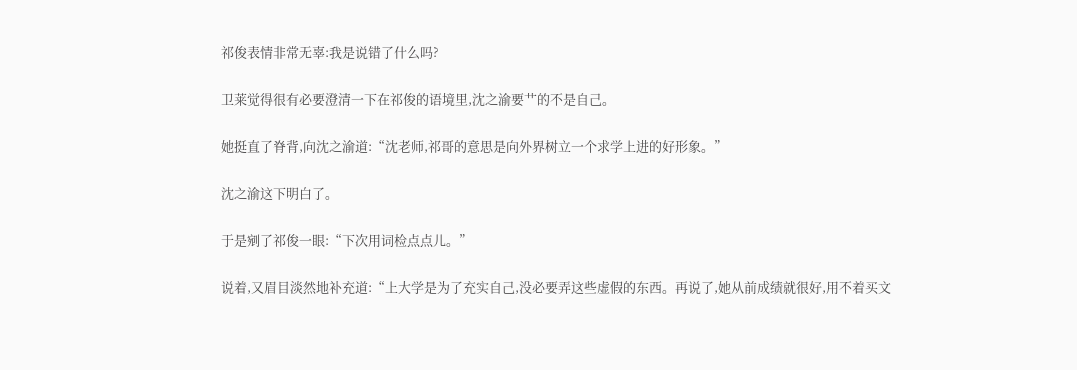祁俊表情非常无辜:我是说错了什么吗?

卫莱觉得很有必要澄清一下在祁俊的语境里,沈之渝要艹的不是自己。

她挺直了脊背,向沈之渝道:“沈老师,祁哥的意思是向外界树立一个求学上进的好形象。”

沈之渝这下明白了。

于是剜了祁俊一眼:“下次用词检点点儿。”

说着,又眉目淡然地补充道:“上大学是为了充实自己,没必要弄这些虚假的东西。再说了,她从前成绩就很好,用不着买文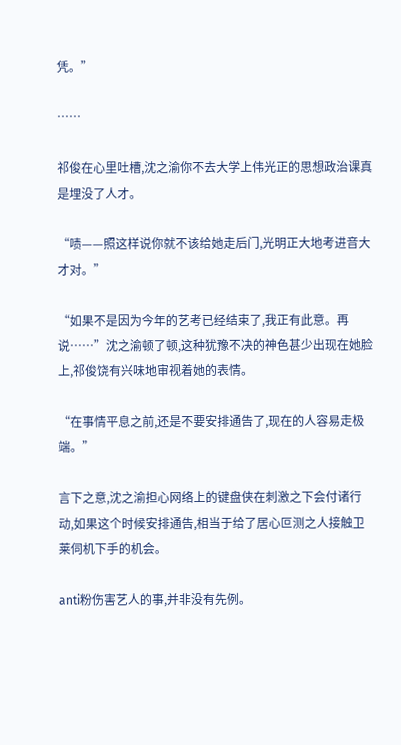凭。”

……

祁俊在心里吐槽,沈之渝你不去大学上伟光正的思想政治课真是埋没了人才。

“啧——照这样说你就不该给她走后门,光明正大地考进音大才对。”

“如果不是因为今年的艺考已经结束了,我正有此意。再说……”沈之渝顿了顿,这种犹豫不决的神色甚少出现在她脸上,祁俊饶有兴味地审视着她的表情。

“在事情平息之前,还是不要安排通告了,现在的人容易走极端。”

言下之意,沈之渝担心网络上的键盘侠在刺激之下会付诸行动,如果这个时候安排通告,相当于给了居心叵测之人接触卫莱伺机下手的机会。

anti粉伤害艺人的事,并非没有先例。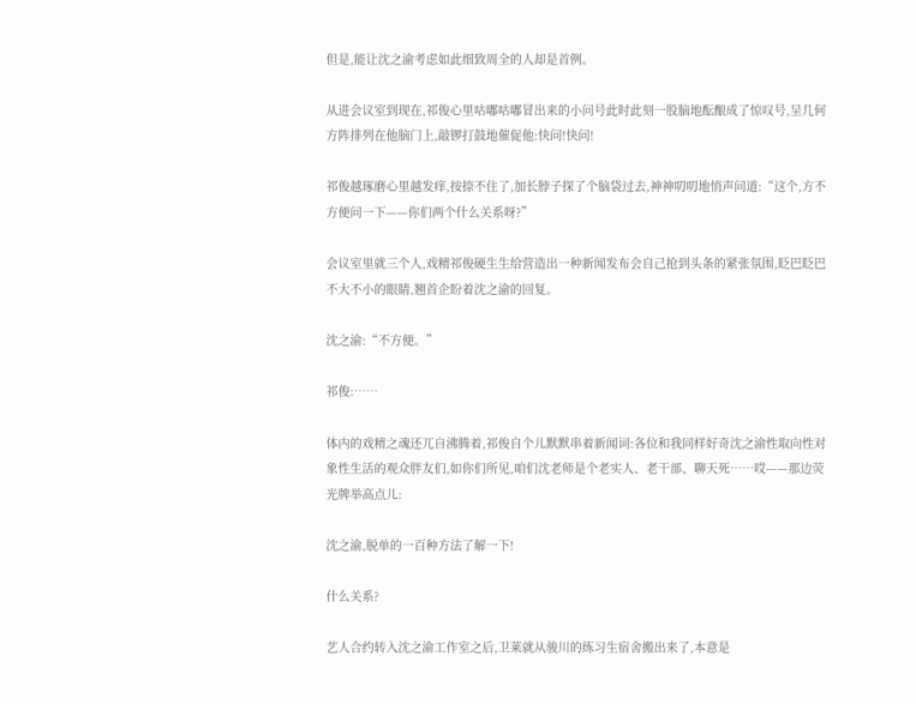但是,能让沈之渝考虑如此细致周全的人却是首例。

从进会议室到现在,祁俊心里咕嘟咕嘟冒出来的小问号此时此刻一股脑地酝酿成了惊叹号,呈几何方阵排列在他脑门上,敲锣打鼓地催促他:快问!快问!

祁俊越琢磨心里越发痒,按捺不住了,加长脖子探了个脑袋过去,神神叨叨地悄声问道:“这个,方不方便问一下——你们两个什么关系呀?”

会议室里就三个人,戏精祁俊硬生生给营造出一种新闻发布会自己抢到头条的紧张氛围,眨巴眨巴不大不小的眼睛,翘首企盼着沈之渝的回复。

沈之渝:“不方便。”

祁俊:……

体内的戏精之魂还兀自沸腾着,祁俊自个儿默默串着新闻词:各位和我同样好奇沈之渝性取向性对象性生活的观众胖友们,如你们所见,咱们沈老师是个老实人、老干部、聊天死……哎——那边荧光牌举高点儿:

沈之渝,脱单的一百种方法了解一下!

什么关系?

艺人合约转入沈之渝工作室之后,卫莱就从骏川的练习生宿舍搬出来了,本意是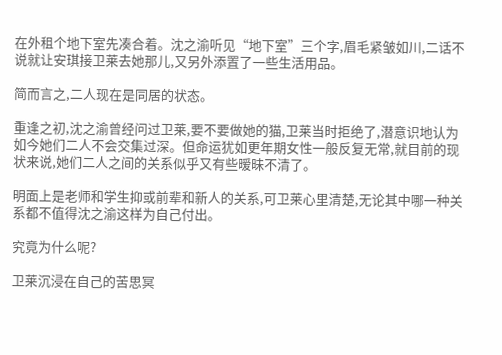在外租个地下室先凑合着。沈之渝听见“地下室”三个字,眉毛紧皱如川,二话不说就让安琪接卫莱去她那儿,又另外添置了一些生活用品。

简而言之,二人现在是同居的状态。

重逢之初,沈之渝曾经问过卫莱,要不要做她的猫,卫莱当时拒绝了,潜意识地认为如今她们二人不会交集过深。但命运犹如更年期女性一般反复无常,就目前的现状来说,她们二人之间的关系似乎又有些暧昧不清了。

明面上是老师和学生抑或前辈和新人的关系,可卫莱心里清楚,无论其中哪一种关系都不值得沈之渝这样为自己付出。

究竟为什么呢?

卫莱沉浸在自己的苦思冥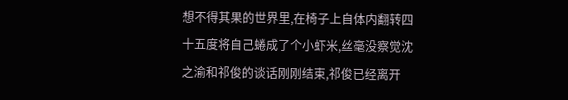想不得其果的世界里,在椅子上自体内翻转四十五度将自己蜷成了个小虾米,丝毫没察觉沈之渝和祁俊的谈话刚刚结束,祁俊已经离开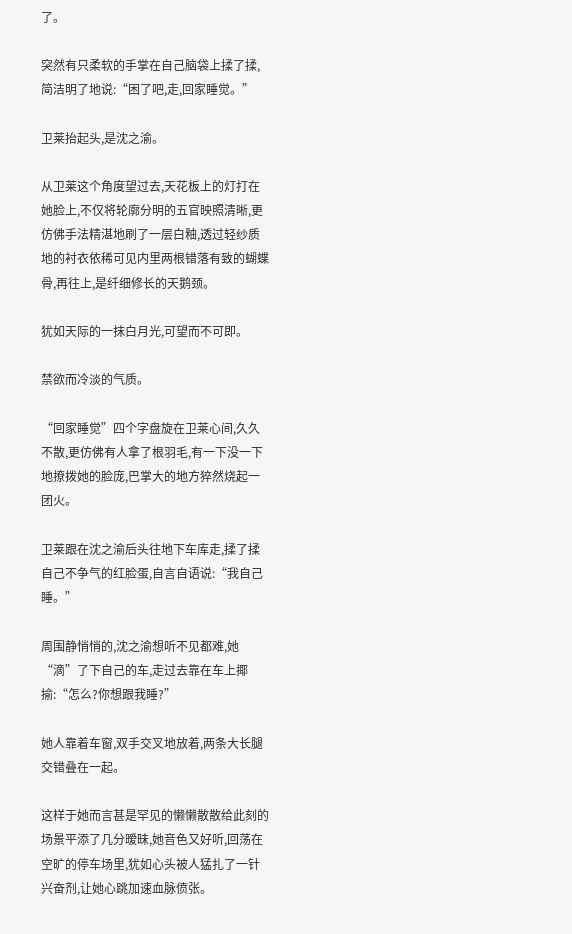了。

突然有只柔软的手掌在自己脑袋上揉了揉,简洁明了地说:“困了吧,走,回家睡觉。”

卫莱抬起头,是沈之渝。

从卫莱这个角度望过去,天花板上的灯打在她脸上,不仅将轮廓分明的五官映照清晰,更仿佛手法精湛地刷了一层白釉,透过轻纱质地的衬衣依稀可见内里两根错落有致的蝴蝶骨,再往上,是纤细修长的天鹅颈。

犹如天际的一抹白月光,可望而不可即。

禁欲而冷淡的气质。

“回家睡觉”四个字盘旋在卫莱心间,久久不散,更仿佛有人拿了根羽毛,有一下没一下地撩拨她的脸庞,巴掌大的地方猝然烧起一团火。

卫莱跟在沈之渝后头往地下车库走,揉了揉自己不争气的红脸蛋,自言自语说:“我自己睡。”

周围静悄悄的,沈之渝想听不见都难,她“滴”了下自己的车,走过去靠在车上揶揄:“怎么?你想跟我睡?”

她人靠着车窗,双手交叉地放着,两条大长腿交错叠在一起。

这样于她而言甚是罕见的懒懒散散给此刻的场景平添了几分暧昧,她音色又好听,回荡在空旷的停车场里,犹如心头被人猛扎了一针兴奋剂,让她心跳加速血脉偾张。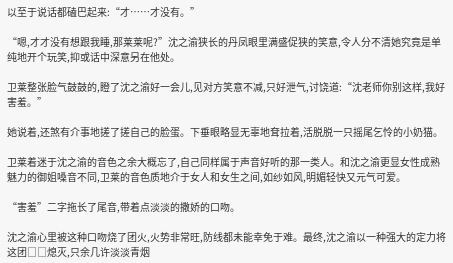以至于说话都磕巴起来:“才……才没有。”

“嗯,才才没有想跟我睡,那莱莱呢?”沈之渝狭长的丹凤眼里满盛促狭的笑意,令人分不清她究竟是单纯地开个玩笑,抑或话中深意另在他处。

卫莱整张脸气鼓鼓的,瞪了沈之渝好一会儿,见对方笑意不减,只好泄气,讨饶道:“沈老师你别这样,我好害羞。”

她说着,还煞有介事地搓了搓自己的脸蛋。下垂眼略显无辜地耷拉着,活脱脱一只摇尾乞怜的小奶猫。

卫莱着迷于沈之渝的音色之余大概忘了,自己同样属于声音好听的那一类人。和沈之渝更显女性成熟魅力的御姐嗓音不同,卫莱的音色质地介于女人和女生之间,如纱如风,明媚轻快又元气可爱。

“害羞”二字拖长了尾音,带着点淡淡的撒娇的口吻。

沈之渝心里被这种口吻烧了团火,火势非常旺,防线都未能幸免于难。最终,沈之渝以一种强大的定力将这团□□熄灭,只余几许淡淡青烟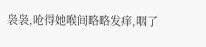袅袅,呛得她喉间略略发痒,咽了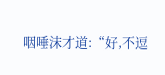咽唾沫才道:“好,不逗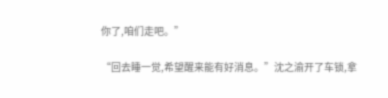你了,咱们走吧。”

“回去睡一觉,希望醒来能有好消息。”沈之渝开了车锁,拿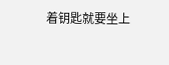着钥匙就要坐上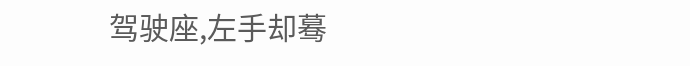驾驶座,左手却蓦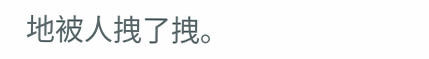地被人拽了拽。